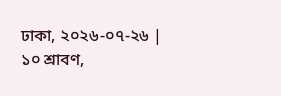ঢাকা, ২০২৬-০৭-২৬ | ১০ শ্রাবণ,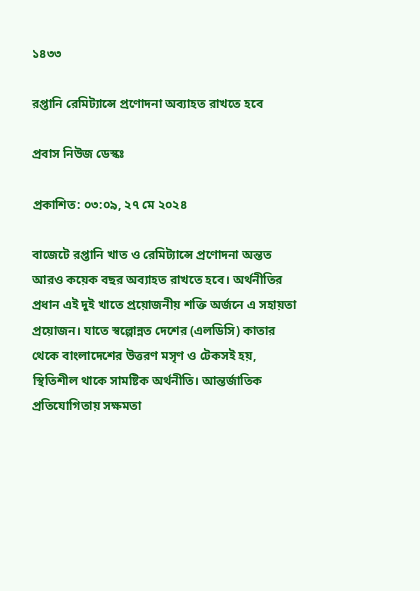১৪৩৩

রপ্তানি রেমিট্যান্সে প্রণোদনা অব্যাহত রাখতে হবে

প্রবাস নিউজ ডেস্কঃ

প্রকাশিত: ০৩:০৯, ২৭ মে ২০২৪

বাজেটে রপ্তানি খাত ও রেমিট্যান্সে প্রণোদনা অন্তত আরও কয়েক বছর অব্যাহত রাখতে হবে। অর্থনীতির প্রধান এই দুই খাতে প্রয়োজনীয় শক্তি অর্জনে এ সহায়তা প্রয়োজন। যাতে স্বল্পোন্নত দেশের (এলডিসি) কাতার থেকে বাংলাদেশের উত্তরণ মসৃণ ও টেকসই হয়, স্থিতিশীল থাকে সামষ্টিক অর্থনীতি। আন্তর্জাতিক প্রতিযোগিতায় সক্ষমতা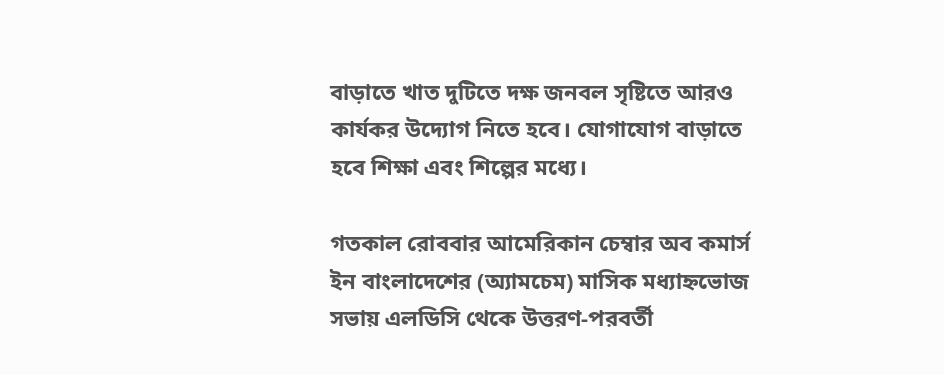বাড়াতে খাত দুটিতে দক্ষ জনবল সৃষ্টিতে আরও কার্যকর উদ্যোগ নিতে হবে। যোগাযোগ বাড়াতে হবে শিক্ষা এবং শিল্পের মধ্যে।

গতকাল রোববার আমেরিকান চেম্বার অব কমার্স ইন বাংলাদেশের (অ্যামচেম) মাসিক মধ্যাহ্নভোজ সভায় এলডিসি থেকে উত্তরণ-পরবর্তী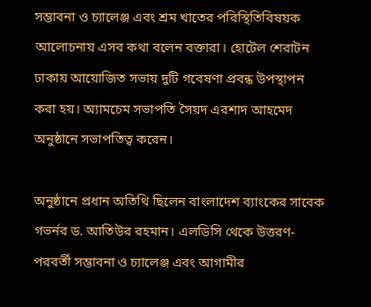সম্ভাবনা ও চ্যালেঞ্জ এবং শ্রম খাতের পরিস্থিতিবিষয়ক আলোচনায় এসব কথা বলেন বক্তারা। হোটেল শেরাটন ঢাকায় আয়োজিত সভায় দুটি গবেষণা প্রবন্ধ উপস্থাপন করা হয়। অ্যামচেম সভাপতি সৈয়দ এরশাদ আহমেদ অনুষ্ঠানে সভাপতিত্ব করেন।

অনুষ্ঠানে প্রধান অতিথি ছিলেন বাংলাদেশ ব্যাংকের সাবেক গভর্নর ড. আতিউর রহমান। এলডিসি থেকে উত্তরণ-পরবর্তী সম্ভাবনা ও চ্যালেঞ্জ এবং আগামীর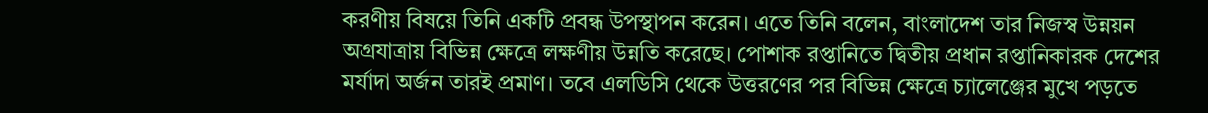করণীয় বিষয়ে তিনি একটি প্রবন্ধ উপস্থাপন করেন। এতে তিনি বলেন, বাংলাদেশ তার নিজস্ব উন্নয়ন অগ্রযাত্রায় বিভিন্ন ক্ষেত্রে লক্ষণীয় উন্নতি করেছে। পোশাক রপ্তানিতে দ্বিতীয় প্রধান রপ্তানিকারক দেশের মর্যাদা অর্জন তারই প্রমাণ। তবে এলডিসি থেকে উত্তরণের পর বিভিন্ন ক্ষেত্রে চ্যালেঞ্জের মুখে পড়তে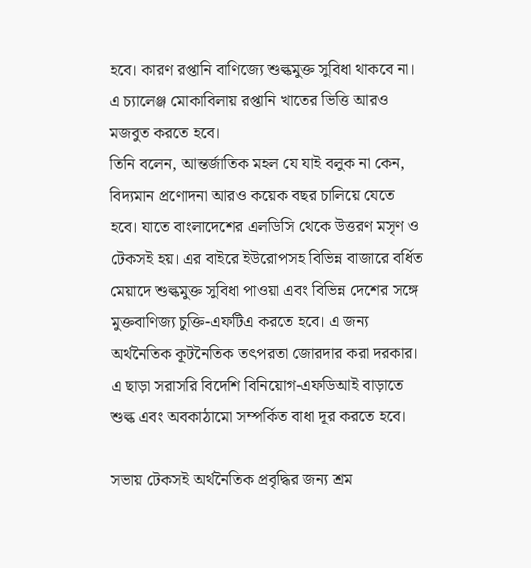হবে। কারণ রপ্তানি বাণিজ্যে শুল্কমুক্ত সুবিধা থাকবে না। এ চ্যালেঞ্জ মোকাবিলায় রপ্তানি খাতের ভিত্তি আরও মজবুত করতে হবে।
তিনি বলেন, আন্তর্জাতিক মহল যে যাই বলুক না কেন, বিদ্যমান প্রণোদনা আরও কয়েক বছর চালিয়ে যেতে হবে। যাতে বাংলাদেশের এলডিসি থেকে উত্তরণ মসৃণ ও টেকসই হয়। এর বাইরে ইউরোপসহ বিভিন্ন বাজারে বর্ধিত মেয়াদে শুল্কমুক্ত সুবিধা পাওয়া এবং বিভিন্ন দেশের সঙ্গে মুক্তবাণিজ্য চুক্তি-এফটিএ করতে হবে। এ জন্য অর্থনৈতিক কূটনৈতিক তৎপরতা জোরদার করা দরকার। এ ছাড়া সরাসরি বিদেশি বিনিয়োগ-এফডিআই বাড়াতে শুল্ক এবং অবকাঠামো সম্পর্কিত বাধা দূর করতে হবে।

সভায় টেকসই অর্থনৈতিক প্রবৃদ্ধির জন্য শ্রম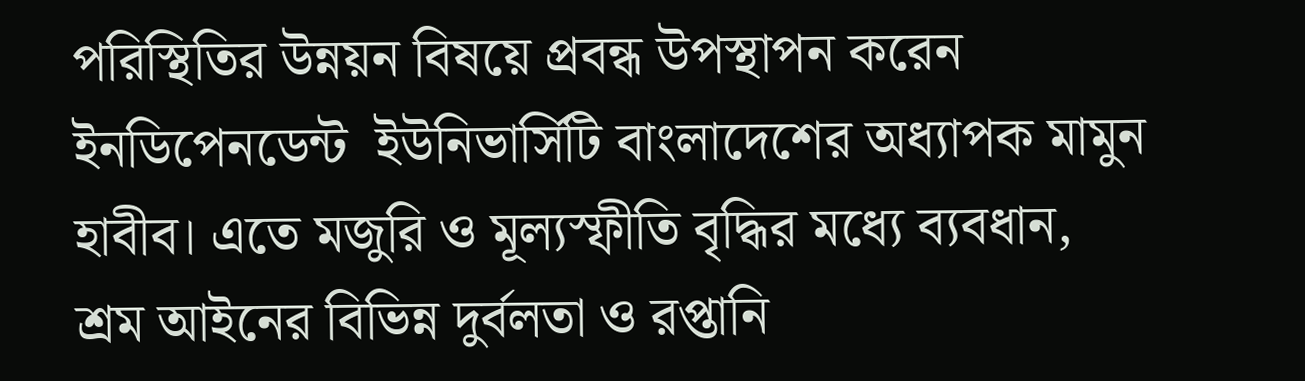পরিস্থিতির উন্নয়ন বিষয়ে প্রবন্ধ উপস্থাপন করেন ইনডিপেনডেন্ট  ইউনিভার্সিটি বাংলাদেশের অধ্যাপক মামুন হাবীব। এতে মজুরি ও মূল্যস্ফীতি বৃদ্ধির মধ্যে ব্যবধান, শ্রম আইনের বিভিন্ন দুর্বলতা ও রপ্তানি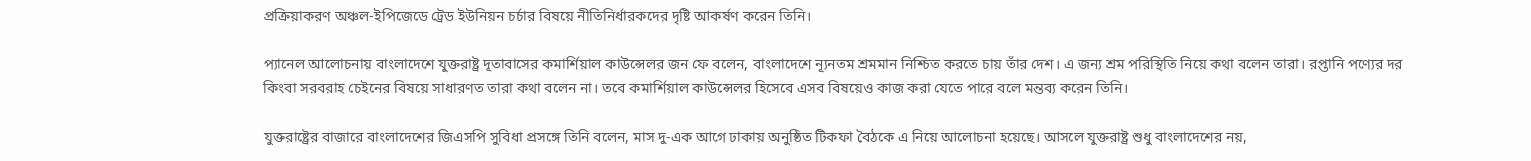প্রক্রিয়াকরণ অঞ্চল-ইপিজেডে ট্রেড ইউনিয়ন চর্চার বিষয়ে নীতিনির্ধারকদের দৃষ্টি আকর্ষণ করেন তিনি।

প্যানেল আলোচনায় বাংলাদেশে যুক্তরাষ্ট্র দূতাবাসের কমার্শিয়াল কাউন্সেলর জন ফে বলেন, বাংলাদেশে ন্যূনতম শ্রমমান নিশ্চিত করতে চায় তাঁর দেশ। এ জন্য শ্রম পরিস্থিতি নিয়ে কথা বলেন তারা। রপ্তানি পণ্যের দর কিংবা সরবরাহ চেইনের বিষয়ে সাধারণত তারা কথা বলেন না। তবে কমার্শিয়াল কাউন্সেলর হিসেবে এসব বিষয়েও কাজ করা যেতে পারে বলে মন্তব্য করেন তিনি।

যুক্তরাষ্ট্রের বাজারে বাংলাদেশের জিএসপি সুবিধা প্রসঙ্গে তিনি বলেন, মাস দু-এক আগে ঢাকায় অনুষ্ঠিত টিকফা বৈঠকে এ নিয়ে আলোচনা হয়েছে। আসলে যুক্তরাষ্ট্র শুধু বাংলাদেশের নয়,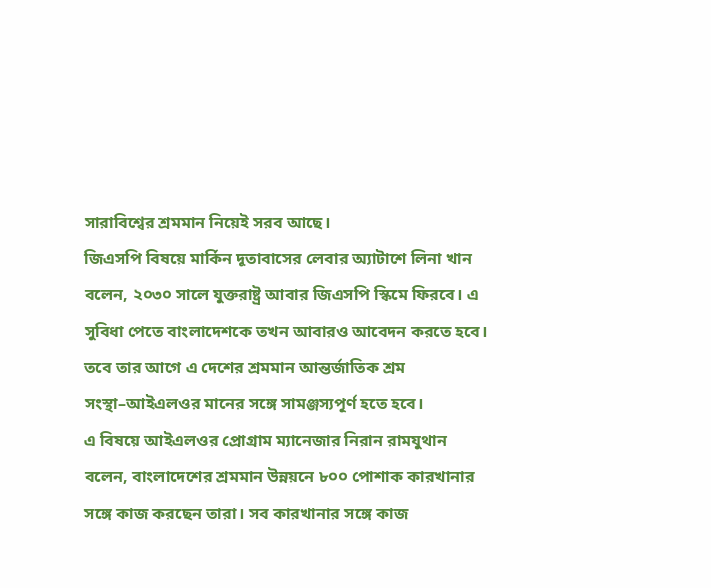সারাবিশ্বের শ্রমমান নিয়েই সরব আছে।
জিএসপি বিষয়ে মার্কিন দূতাবাসের লেবার অ্যাটাশে লিনা খান বলেন, ২০৩০ সালে যুক্তরাষ্ট্র আবার জিএসপি স্কিমে ফিরবে। এ সুবিধা পেতে বাংলাদেশকে তখন আবারও আবেদন করতে হবে। তবে তার আগে এ দেশের শ্রমমান আন্তর্জাতিক শ্রম সংস্থা–আইএলওর মানের সঙ্গে সামঞ্জস্যপূর্ণ হতে হবে।
এ বিষয়ে আইএলওর প্রোগ্রাম ম্যানেজার নিরান রামযুথান বলেন, বাংলাদেশের শ্রমমান উন্নয়নে ৮০০ পোশাক কারখানার সঙ্গে কাজ করছেন তারা। সব কারখানার সঙ্গে কাজ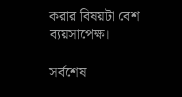করার বিষয়টা বেশ ব্যয়সাপেক্ষ।

সর্বশেষ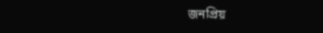জনপ্রিয়